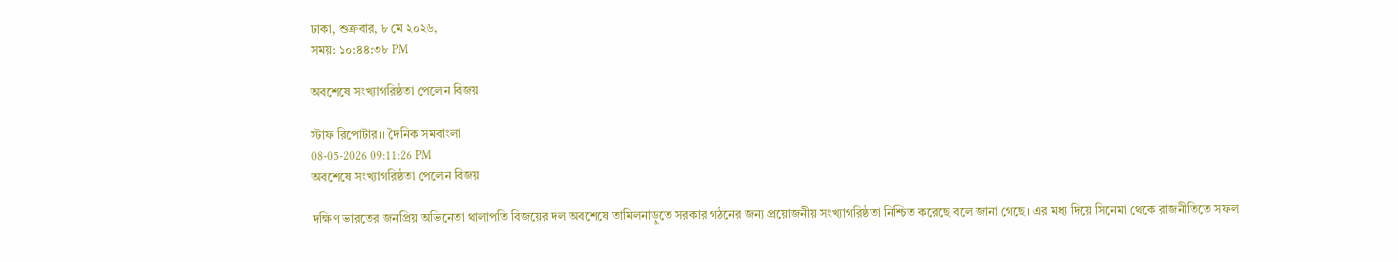ঢাকা, শুক্রবার, ৮ মে ২০২৬,
সময়: ১০:৪৪:৩৮ PM

অবশেষে সংখ্যাগরিষ্ঠতা পেলেন বিজয়

স্টাফ রিপোটার।। দৈনিক সমবাংলা
08-05-2026 09:11:26 PM
অবশেষে সংখ্যাগরিষ্ঠতা পেলেন বিজয়

দক্ষিণ ভারতের জনপ্রিয় অভিনেতা থালাপতি বিজয়ের দল অবশেষে তামিলনাড়ুতে সরকার গঠনের জন্য প্রয়োজনীয় সংখ্যাগরিষ্ঠতা নিশ্চিত করেছে বলে জানা গেছে। এর মধ্য দিয়ে সিনেমা থেকে রাজনীতিতে সফল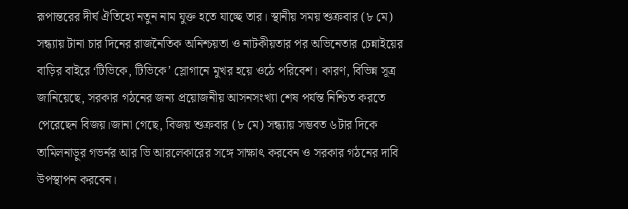রূপান্তরের দীর্ঘ ঐতিহ্যে নতুন নাম যুক্ত হতে যাচ্ছে তার। স্থানীয় সময় শুক্রবার (৮ মে) সন্ধ্যায় টানা চার দিনের রাজনৈতিক অনিশ্চয়তা ও নাটকীয়তার পর অভিনেতার চেন্নাইয়ের বাড়ির বাইরে ‘টিভিকে, টিভিকে’ স্লোগানে মুখর হয়ে ওঠে পরিবেশ। কারণ, বিভিন্ন সূত্র জানিয়েছে, সরকার গঠনের জন্য প্রয়োজনীয় আসনসংখ্যা শেষ পর্যন্ত নিশ্চিত করতে পেরেছেন বিজয়।জানা গেছে, বিজয় শুক্রবার (৮ মে) সন্ধ্যায় সম্ভবত ৬টার দিকে তামিলনাড়ুর গভর্নর আর ভি আরলেকারের সঙ্গে সাক্ষাৎ করবেন ও সরকার গঠনের দাবি উপস্থাপন করবেন।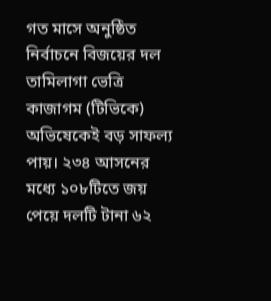গত মাসে অনুষ্ঠিত নির্বাচনে বিজয়ের দল তামিলাগা ভেত্রি কাজাগম (টিভিকে) অভিষেকেই বড় সাফল্য পায়। ২৩৪ আসনের মধ্যে ১০৮টিতে জয় পেয়ে দলটি টানা ৬২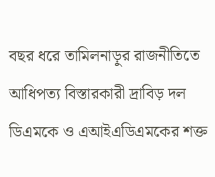বছর ধরে তামিলনাড়ুর রাজনীতিতে আধিপত্য বিস্তারকারী দ্রাবিড় দল ডিএমকে ও এআইএডিএমকের শক্ত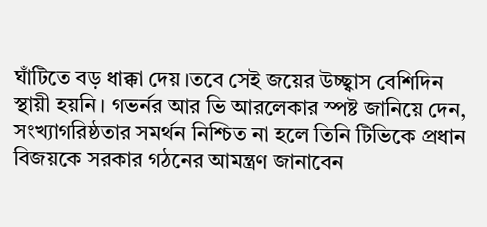ঘাঁটিতে বড় ধাক্কা দেয়।তবে সেই জয়ের উচ্ছ্বাস বেশিদিন স্থায়ী হয়নি। গভর্নর আর ভি আরলেকার স্পষ্ট জানিয়ে দেন, সংখ্যাগরিষ্ঠতার সমর্থন নিশ্চিত না হলে তিনি টিভিকে প্রধান বিজয়কে সরকার গঠনের আমন্ত্রণ জানাবেন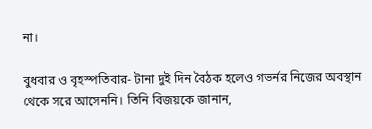না।

বুধবার ও বৃহস্পতিবার- টানা দুই দিন বৈঠক হলেও গভর্নর নিজের অবস্থান থেকে সরে আসেননি। তিনি বিজয়কে জানান,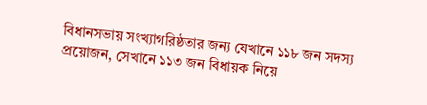বিধানসভায় সংখ্যাগরিষ্ঠতার জন্য যেখানে ১১৮ জন সদস্য প্রয়োজন, সেখানে ১১৩ জন বিধায়ক নিয়ে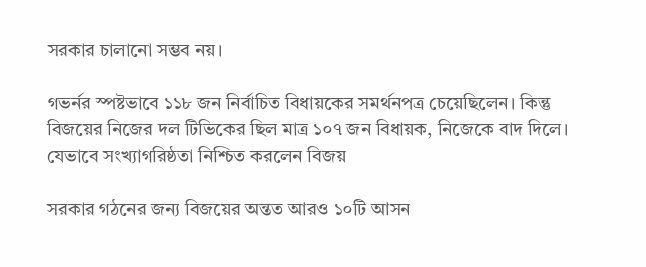সরকার চালানো সম্ভব নয়।

গভর্নর স্পষ্টভাবে ১১৮ জন নির্বাচিত বিধায়কের সমর্থনপত্র চেয়েছিলেন। কিন্তু বিজয়ের নিজের দল টিভিকের ছিল মাত্র ১০৭ জন বিধায়ক, নিজেকে বাদ দিলে।
যেভাবে সংখ্যাগরিষ্ঠতা নিশ্চিত করলেন বিজয়

সরকার গঠনের জন্য বিজয়ের অন্তত আরও ১০টি আসন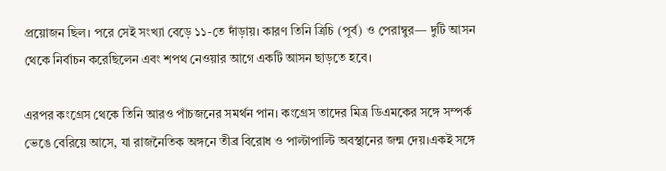প্রয়োজন ছিল। পরে সেই সংখ্যা বেড়ে ১১-তে দাঁড়ায়। কারণ তিনি ত্রিচি (পূর্ব) ও পেরাম্বুর— দুটি আসন থেকে নির্বাচন করেছিলেন এবং শপথ নেওয়ার আগে একটি আসন ছাড়তে হবে।

এরপর কংগ্রেস থেকে তিনি আরও পাঁচজনের সমর্থন পান। কংগ্রেস তাদের মিত্র ডিএমকের সঙ্গে সম্পর্ক ভেঙে বেরিয়ে আসে, যা রাজনৈতিক অঙ্গনে তীব্র বিরোধ ও পাল্টাপাল্টি অবস্থানের জন্ম দেয়।একই সঙ্গে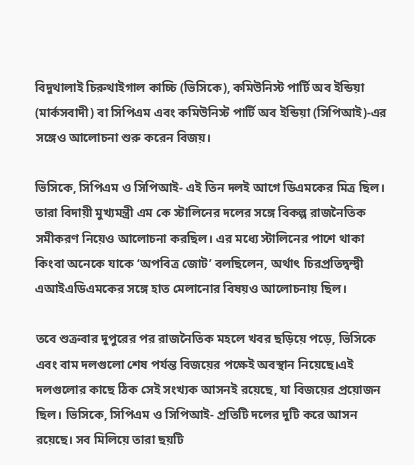বিদুথালাই চিরুথাইগাল কাচ্চি (ভিসিকে), কমিউনিস্ট পার্টি অব ইন্ডিয়া (মার্কসবাদী) বা সিপিএম এবং কমিউনিস্ট পার্টি অব ইন্ডিয়া (সিপিআই)-এর সঙ্গেও আলোচনা শুরু করেন বিজয়।

ভিসিকে, সিপিএম ও সিপিআই- এই তিন দলই আগে ডিএমকের মিত্র ছিল। তারা বিদায়ী মুখ্যমন্ত্রী এম কে স্টালিনের দলের সঙ্গে বিকল্প রাজনৈতিক সমীকরণ নিয়েও আলোচনা করছিল। এর মধ্যে স্টালিনের পাশে থাকা কিংবা অনেকে যাকে ‘অপবিত্র জোট’ বলছিলেন, অর্থাৎ চিরপ্রতিদ্বন্দ্বী এআইএডিএমকের সঙ্গে হাত মেলানোর বিষয়ও আলোচনায় ছিল।

তবে শুক্রবার দুপুরের পর রাজনৈতিক মহলে খবর ছড়িয়ে পড়ে, ভিসিকে এবং বাম দলগুলো শেষ পর্যন্ত বিজয়ের পক্ষেই অবস্থান নিয়েছে।এই দলগুলোর কাছে ঠিক সেই সংখ্যক আসনই রয়েছে, যা বিজয়ের প্রয়োজন ছিল। ভিসিকে, সিপিএম ও সিপিআই- প্রতিটি দলের দুটি করে আসন রয়েছে। সব মিলিয়ে তারা ছয়টি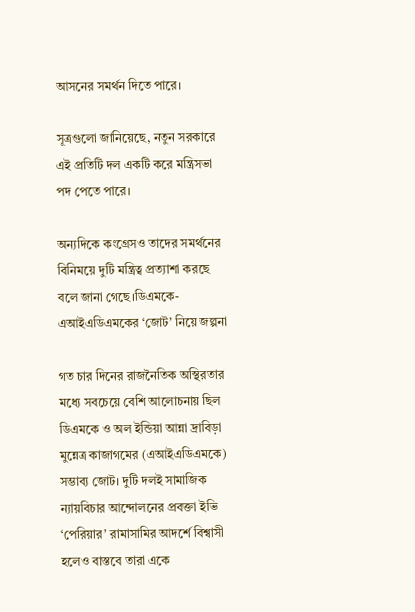আসনের সমর্থন দিতে পারে।

সূত্রগুলো জানিয়েছে, নতুন সরকারে এই প্রতিটি দল একটি করে মন্ত্রিসভা পদ পেতে পারে।

অন্যদিকে কংগ্রেসও তাদের সমর্থনের বিনিময়ে দুটি মন্ত্রিত্ব প্রত্যাশা করছে বলে জানা গেছে।ডিএমকে-এআইএডিএমকের ‘জোট’ নিয়ে জল্পনা

গত চার দিনের রাজনৈতিক অস্থিরতার মধ্যে সবচেয়ে বেশি আলোচনায় ছিল ডিএমকে ও অল ইন্ডিয়া আন্না দ্রাবিড়া মুন্নেত্র কাজাগমের (এআইএডিএমকে) সম্ভাব্য জোট। দুটি দলই সামাজিক ন্যায়বিচার আন্দোলনের প্রবক্তা ইভি ‘পেরিয়ার’ রামাসামির আদর্শে বিশ্বাসী হলেও বাস্তবে তারা একে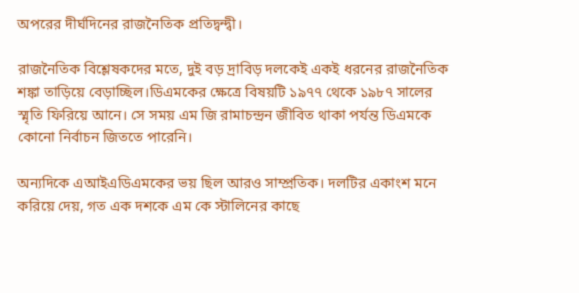অপরের দীর্ঘদিনের রাজনৈতিক প্রতিদ্বন্দ্বী।

রাজনৈতিক বিশ্লেষকদের মতে, দুই বড় দ্রাবিড় দলকেই একই ধরনের রাজনৈতিক শঙ্কা তাড়িয়ে বেড়াচ্ছিল।ডিএমকের ক্ষেত্রে বিষয়টি ১৯৭৭ থেকে ১৯৮৭ সালের স্মৃতি ফিরিয়ে আনে। সে সময় এম জি রামাচন্দ্রন জীবিত থাকা পর্যন্ত ডিএমকে কোনো নির্বাচন জিততে পারেনি।

অন্যদিকে এআইএডিএমকের ভয় ছিল আরও সাম্প্রতিক। দলটির একাংশ মনে করিয়ে দেয়, গত এক দশকে এম কে স্টালিনের কাছে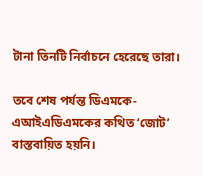টানা তিনটি নির্বাচনে হেরেছে তারা।

তবে শেষ পর্যন্ত ডিএমকে-এআইএডিএমকের কথিত ‘জোট’ বাস্তবায়িত হয়নি।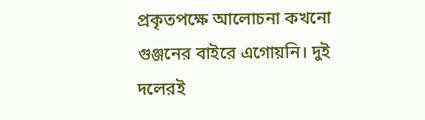প্রকৃতপক্ষে আলোচনা কখনো গুঞ্জনের বাইরে এগোয়নি। দুই দলেরই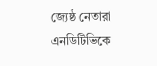জ্যেষ্ঠ নেতারা এনডিটিভিকে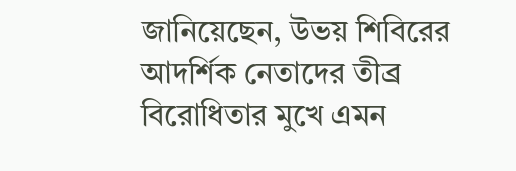জানিয়েছেন, উভয় শিবিরের আদর্শিক নেতাদের তীব্র বিরোধিতার মুখে এমন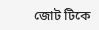জোট টিকে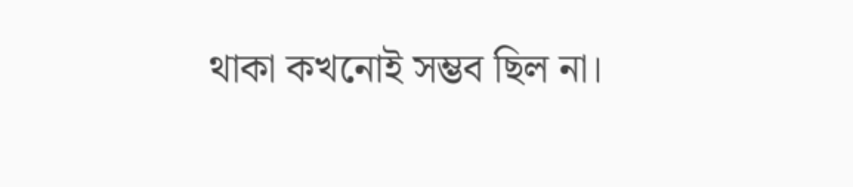থাকা কখনোই সম্ভব ছিল না।